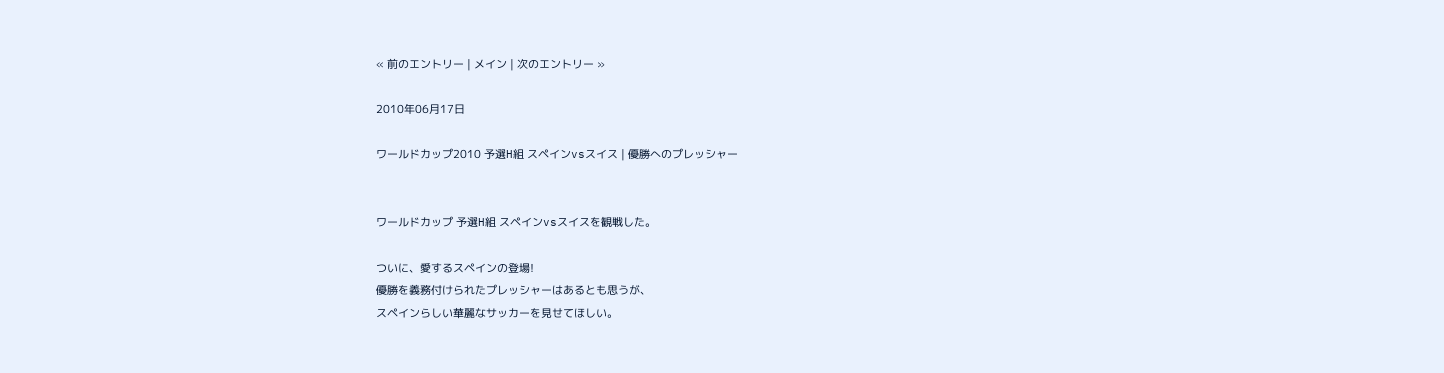« 前のエントリー | メイン | 次のエントリー »

2010年06月17日

ワールドカップ2010 予選H組 スペインvsスイス | 優勝へのプレッシャー


ワールドカップ 予選H組 スペインvsスイスを観戦した。

ついに、愛するスペインの登場!
優勝を義務付けられたプレッシャーはあるとも思うが、
スペインらしい華麗なサッカーを見せてほしい。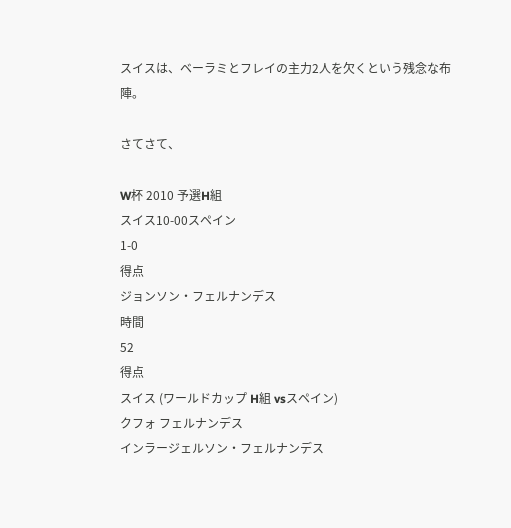スイスは、ベーラミとフレイの主力2人を欠くという残念な布陣。

さてさて、

W杯 2010 予選H組
スイス10-00スペイン
1-0
得点
ジョンソン・フェルナンデス
時間
52
得点
スイス (ワールドカップ H組 vsスペイン)
クフォ フェルナンデス
インラージェルソン・フェルナンデス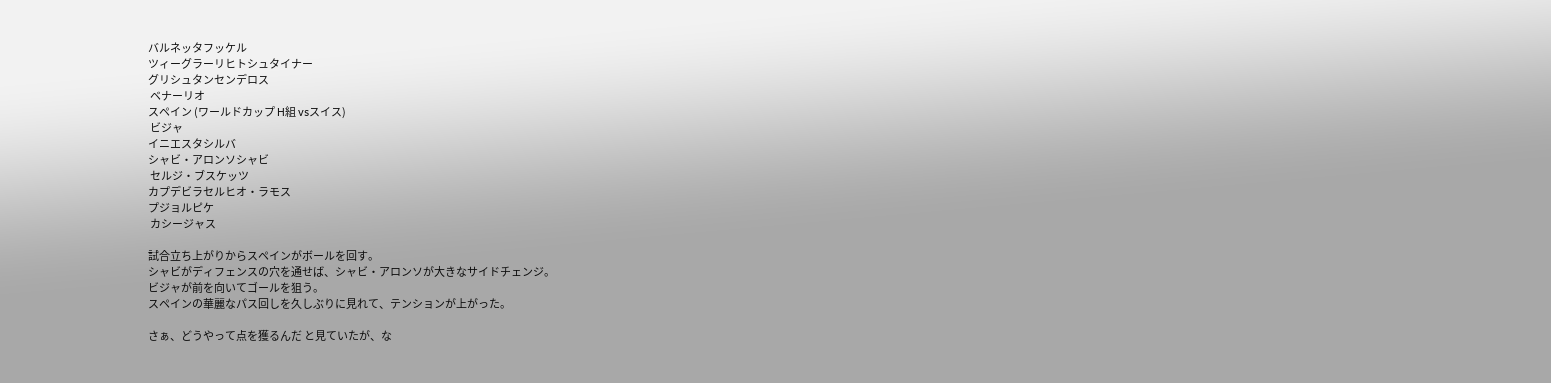バルネッタフッケル
ツィーグラーリヒトシュタイナー
グリシュタンセンデロス
 ベナーリオ
スペイン (ワールドカップ H組 vsスイス)
 ビジャ
イニエスタシルバ
シャビ・アロンソシャビ
 セルジ・ブスケッツ
カプデビラセルヒオ・ラモス
プジョルピケ
 カシージャス

試合立ち上がりからスペインがボールを回す。
シャビがディフェンスの穴を通せば、シャビ・アロンソが大きなサイドチェンジ。
ビジャが前を向いてゴールを狙う。
スペインの華麗なパス回しを久しぶりに見れて、テンションが上がった。

さぁ、どうやって点を獲るんだ と見ていたが、な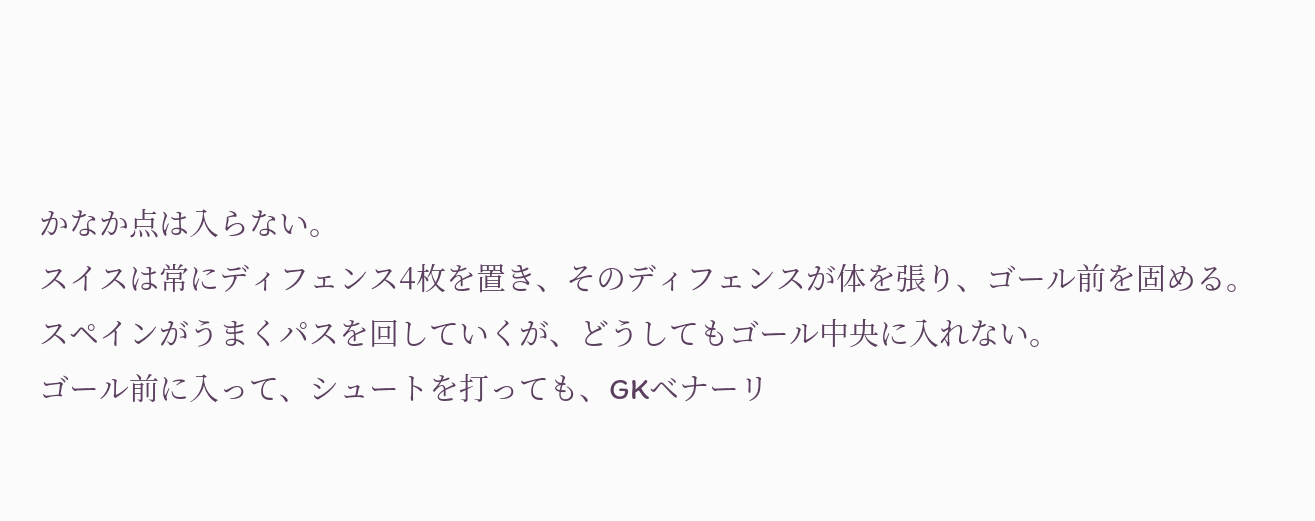かなか点は入らない。
スイスは常にディフェンス4枚を置き、そのディフェンスが体を張り、ゴール前を固める。
スペインがうまくパスを回していくが、どうしてもゴール中央に入れない。
ゴール前に入って、シュートを打っても、GKベナーリ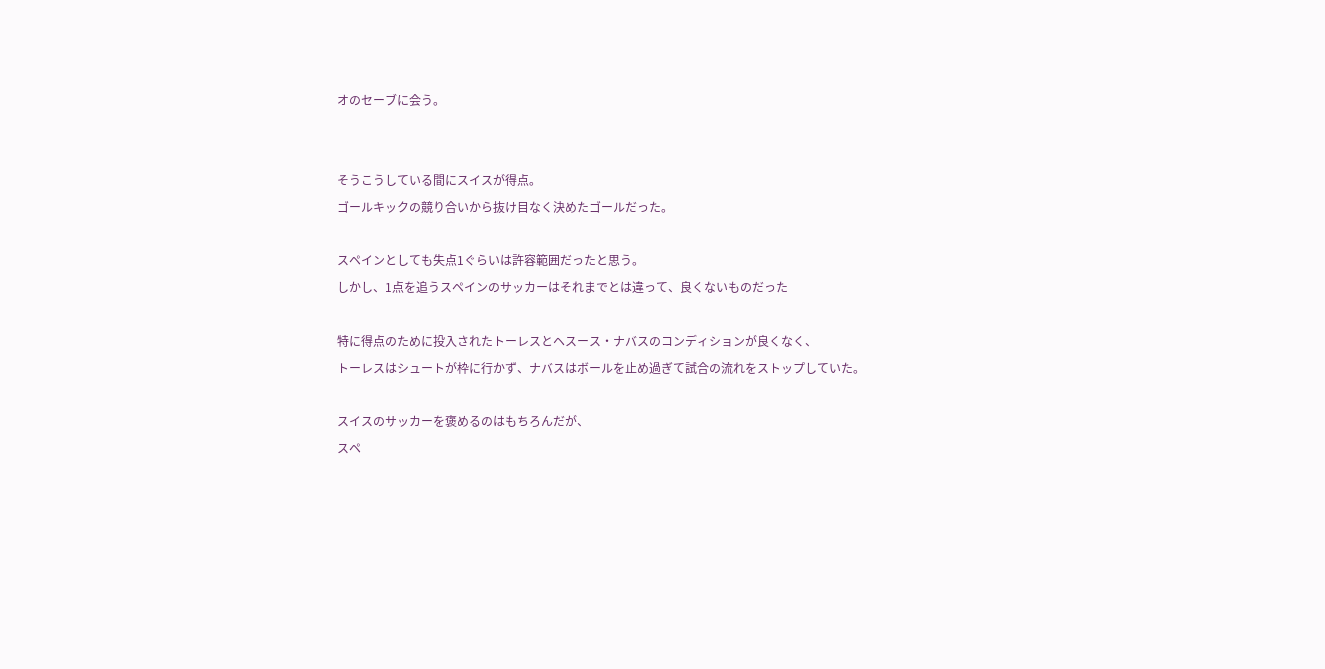オのセーブに会う。


そうこうしている間にスイスが得点。
ゴールキックの競り合いから抜け目なく決めたゴールだった。

スペインとしても失点1ぐらいは許容範囲だったと思う。
しかし、1点を追うスペインのサッカーはそれまでとは違って、良くないものだった

特に得点のために投入されたトーレスとヘスース・ナバスのコンディションが良くなく、
トーレスはシュートが枠に行かず、ナバスはボールを止め過ぎて試合の流れをストップしていた。

スイスのサッカーを褒めるのはもちろんだが、
スペ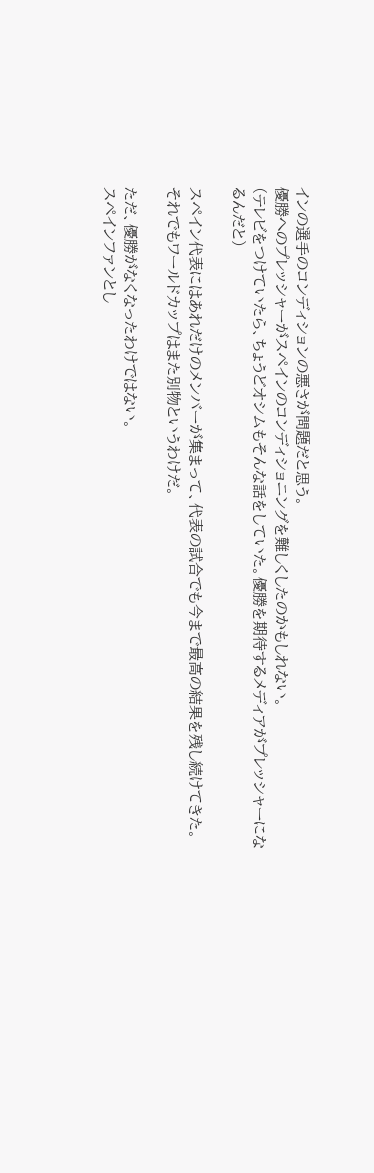インの選手のコンディションの悪さが問題だと思う。
優勝へのプレッシャーがスペインのコンディショニングを難しくしたのかもしれない。
(テレビをつけていたら、ちょうどオシムもそんな話をしていた。優勝を期待するメディアがプレッシャーになるんだと)

スペイン代表にはあれだけのメンバーが集まって、代表の試合でも今まで最高の結果を残し続けてきた。
それでもワールドカップはまた別物というわけだ。

ただ、優勝がなくなったわけではない。
スペインファンとし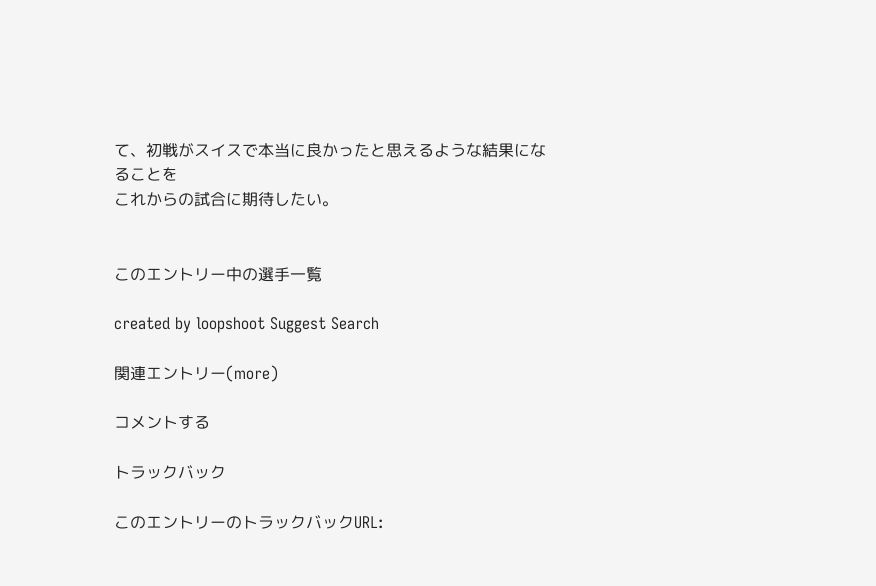て、初戦がスイスで本当に良かったと思えるような結果になることを
これからの試合に期待したい。


このエントリー中の選手一覧

created by loopshoot Suggest Search

関連エントリー(more)

コメントする

トラックバック

このエントリーのトラックバックURL: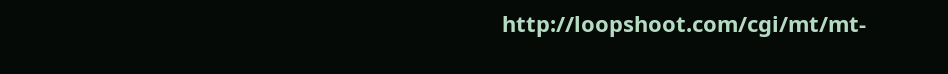http://loopshoot.com/cgi/mt/mt-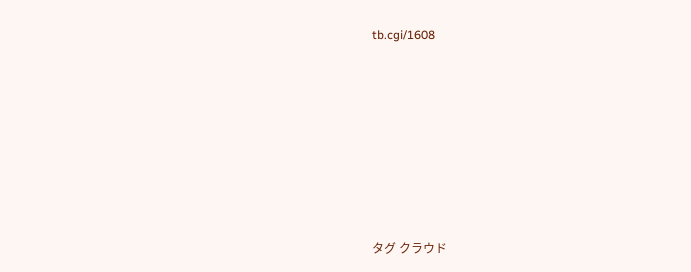tb.cgi/1608







タグ クラウド